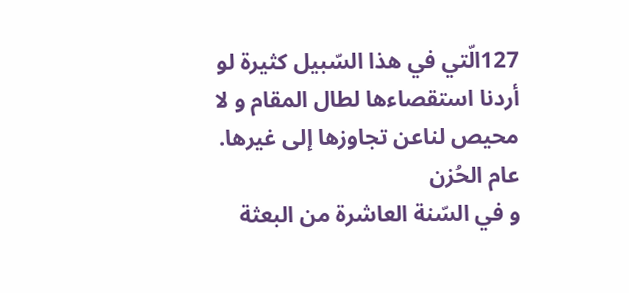127الّتي في هذا السّبيل كثيرة لو أردنا استقصاءها لطال المقام و لا محيص لناعن تجاوزها إلى غيرها.
عام الحُزن
و في السّنة العاشرة من البعثة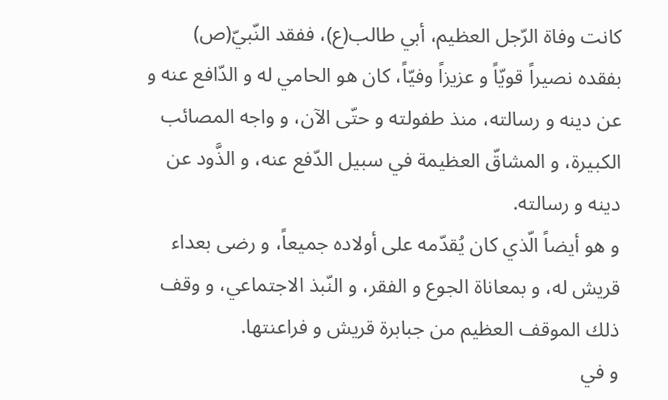كانت وفاة الرّجل العظيم، أبي طالب(ع)، ففقد النّبيّ(ص) بفقده نصيراً قويّاً و عزيزاً وفيّاً، كان هو الحامي له و الدّافع عنه و عن دينه و رسالته، منذ طفولته و حتّى الآن، و واجه المصائب الكبيرة، و المشاقّ العظيمة في سبيل الدّفع عنه، و الذَّود عن دينه و رسالته.
و هو أيضاً الّذي كان يُقدّمه على أولاده جميعاً، و رضى بعداء قريش له، و بمعاناة الجوع و الفقر، و النّبذ الاجتماعي، و وقف ذلك الموقف العظيم من جبابرة قريش و فراعنتها.
و في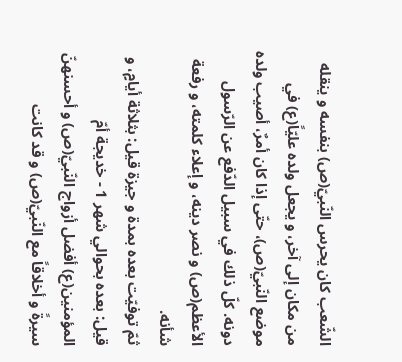الشّعب كان يحرس النّبيّ(ص) بنفسه و ينقله من مكان إلى آخر، و يجعل ولده عليّاً(ع) في موضع النّبيّ(ص)، حتّى إذا كان أمرٌ، أصيب ولده دونه. كلّ ذلك في سبيل الدّفع عن الرّسول الأعظم(ص) و نصر دينه، و إعلاء كلمته، و رفعة شأنه.
ثمّ توفيّت بعده بمدة و جيزة قيل: بثلاثة أيامٍ، و قيل: بعده بحوالي شهر 1 - خديجة أمّ المؤمنين(ع) أفضل أزواج النّبيّ(ص) و أحسنهنّ سيرةً و أخلاقاً مع النّبيّ(ص) و قد كانت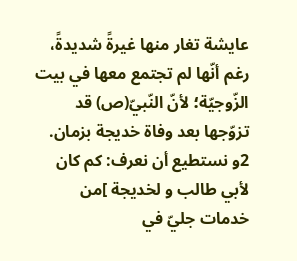عايشة تغار منها غيرةً شديدةً، رغم أنّها لم تجتمع معها في بيت الزّوجيّة؛ لأنّ النّبيّ(ص) قد تزوّجها بعد وفاة خديجة بزمان. 2و نستطيع أن نعرف: كم كان لأبي طالب و لخديجة ]من خدمات جليّ في